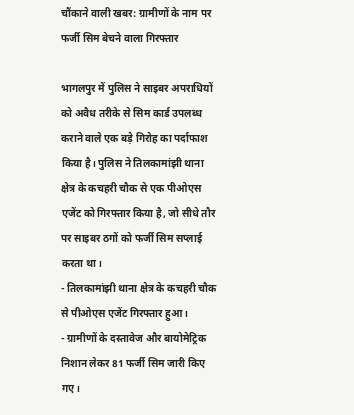चौंकाने वाली खबर: ग्रामीणों के नाम पर फर्जी सिम बेचने वाला गिरफ्तार

भागलपुर में पुलिस ने साइबर अपराधियों को अवैध तरीके से सिम कार्ड उपलब्ध कराने वाले एक बड़े गिरोह का पर्दाफाश किया है। पुलिस ने तिलकामांझी थाना क्षेत्र के कचहरी चौक से एक पीओएस एजेंट को गिरफ्तार किया है, जो सीधे तौर पर साइबर ठगों को फर्जी सिम सप्लाई करता था।
- तिलकामांझी थाना क्षेत्र के कचहरी चौक से पीओएस एजेंट गिरफ्तार हुआ।
- ग्रामीणों के दस्तावेज और बायोमेट्रिक निशान लेकर 81 फर्जी सिम जारी किए गए।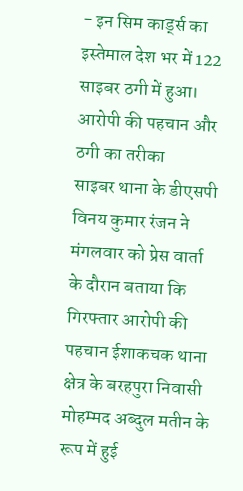- इन सिम कार्ड्स का इस्तेमाल देश भर में 122 साइबर ठगी में हुआ।
आरोपी की पहचान और ठगी का तरीका
साइबर थाना के डीएसपी विनय कुमार रंजन ने मंगलवार को प्रेस वार्ता के दौरान बताया कि गिरफ्तार आरोपी की पहचान ईशाकचक थाना क्षेत्र के बरहपुरा निवासी मोहम्मद अब्दुल मतीन के रूप में हुई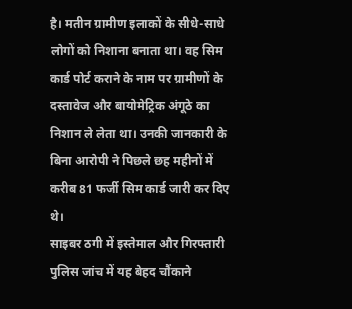है। मतीन ग्रामीण इलाकों के सीधे-साधे लोगों को निशाना बनाता था। वह सिम कार्ड पोर्ट कराने के नाम पर ग्रामीणों के दस्तावेज और बायोमेट्रिक अंगूठे का निशान ले लेता था। उनकी जानकारी के बिना आरोपी ने पिछले छह महीनों में करीब 81 फर्जी सिम कार्ड जारी कर दिए थे।
साइबर ठगी में इस्तेमाल और गिरफ्तारी
पुलिस जांच में यह बेहद चौंकाने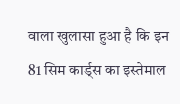वाला खुलासा हुआ है कि इन 81 सिम कार्ड्स का इस्तेमाल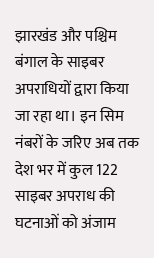झारखंड और पश्चिम बंगाल के साइबर अपराधियों द्वारा किया जा रहा था। इन सिम नंबरों के जरिए अब तक देश भर में कुल 122 साइबर अपराध की घटनाओं को अंजाम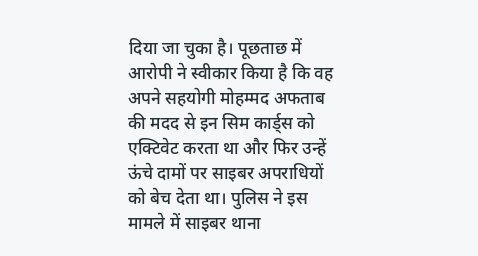दिया जा चुका है। पूछताछ में आरोपी ने स्वीकार किया है कि वह अपने सहयोगी मोहम्मद अफताब की मदद से इन सिम कार्ड्स को एक्टिवेट करता था और फिर उन्हें ऊंचे दामों पर साइबर अपराधियों को बेच देता था। पुलिस ने इस मामले में साइबर थाना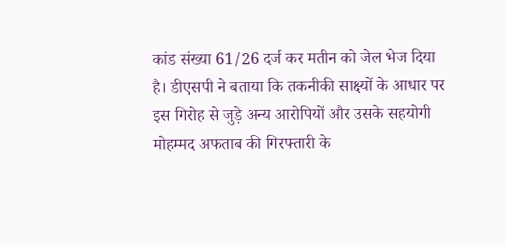कांड संख्या 61/26 दर्ज कर मतीन को जेल भेज दिया है। डीएसपी ने बताया कि तकनीकी साक्ष्यों के आधार पर इस गिरोह से जुड़े अन्य आरोपियों और उसके सहयोगी मोहम्मद अफताब की गिरफ्तारी के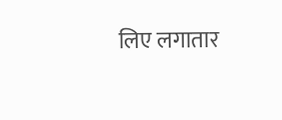लिए लगातार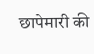छापेमारी की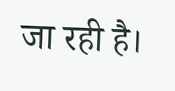जा रही है।